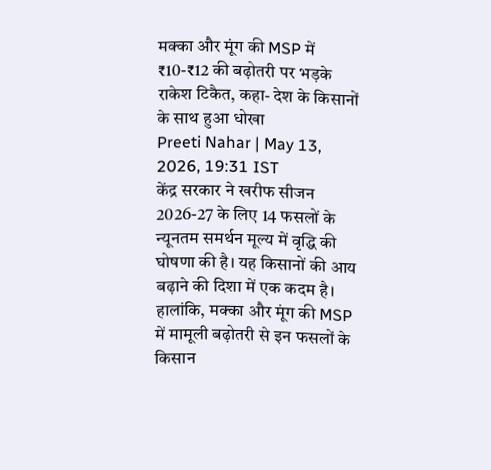मक्का और मूंग की MSP में ₹10-₹12 की बढ़ोतरी पर भड़के राकेश टिकैत, कहा- देश के किसानों के साथ हुआ धोखा
Preeti Nahar | May 13, 2026, 19:31 IST
केंद्र सरकार ने खरीफ सीजन 2026-27 के लिए 14 फसलों के न्यूनतम समर्थन मूल्य में वृद्धि की घोषणा की है। यह किसानों की आय बढ़ाने की दिशा में एक कदम है। हालांकि, मक्का और मूंग की MSP में मामूली बढ़ोतरी से इन फसलों के किसान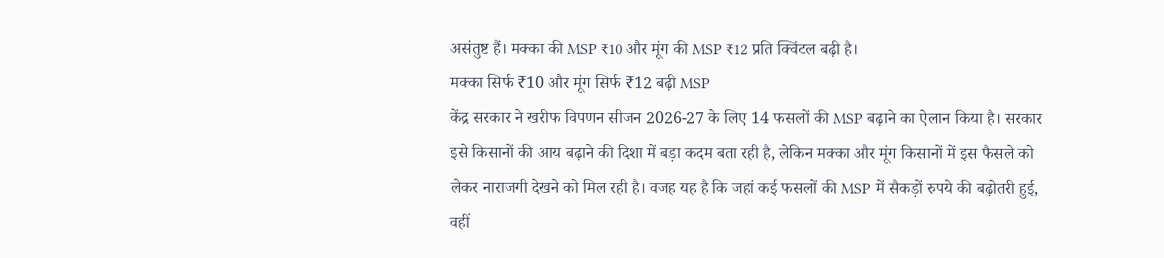असंतुष्ट हैं। मक्का की MSP ₹10 और मूंग की MSP ₹12 प्रति क्विंटल बढ़ी है।
मक्का सिर्फ ₹10 और मूंग सिर्फ ₹12 बढ़ी MSP
केंद्र सरकार ने खरीफ विपणन सीजन 2026-27 के लिए 14 फसलों की MSP बढ़ाने का ऐलान किया है। सरकार इसे किसानों की आय बढ़ाने की दिशा में बड़ा कदम बता रही है, लेकिन मक्का और मूंग किसानों में इस फैसले को लेकर नाराजगी देखने को मिल रही है। वजह यह है कि जहां कई फसलों की MSP में सैकड़ों रुपये की बढ़ोतरी हुई, वहीं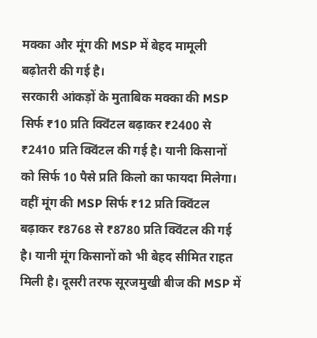मक्का और मूंग की MSP में बेहद मामूली बढ़ोतरी की गई है।
सरकारी आंकड़ों के मुताबिक मक्का की MSP सिर्फ ₹10 प्रति क्विंटल बढ़ाकर ₹2400 से ₹2410 प्रति क्विंटल की गई है। यानी किसानों को सिर्फ 10 पैसे प्रति किलो का फायदा मिलेगा।
वहीं मूंग की MSP सिर्फ ₹12 प्रति क्विंटल बढ़ाकर ₹8768 से ₹8780 प्रति क्विंटल की गई है। यानी मूंग किसानों को भी बेहद सीमित राहत मिली है। दूसरी तरफ सूरजमुखी बीज की MSP में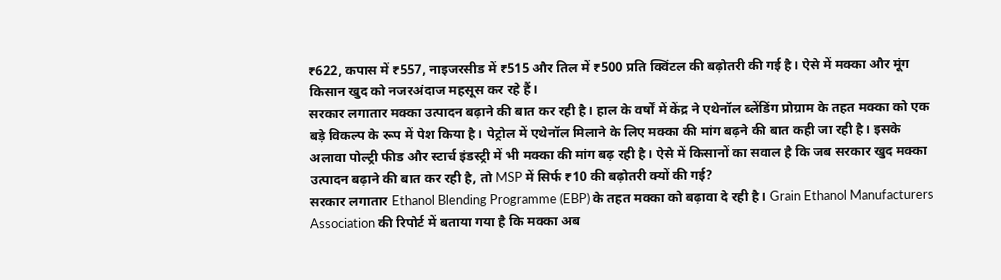₹622, कपास में ₹557, नाइजरसीड में ₹515 और तिल में ₹500 प्रति क्विंटल की बढ़ोतरी की गई है। ऐसे में मक्का और मूंग किसान खुद को नजरअंदाज महसूस कर रहे हैं।
सरकार लगातार मक्का उत्पादन बढ़ाने की बात कर रही है। हाल के वर्षों में केंद्र ने एथेनॉल ब्लेंडिंग प्रोग्राम के तहत मक्का को एक बड़े विकल्प के रूप में पेश किया है। पेट्रोल में एथेनॉल मिलाने के लिए मक्का की मांग बढ़ने की बात कही जा रही है। इसके अलावा पोल्ट्री फीड और स्टार्च इंडस्ट्री में भी मक्का की मांग बढ़ रही है। ऐसे में किसानों का सवाल है कि जब सरकार खुद मक्का उत्पादन बढ़ाने की बात कर रही है, तो MSP में सिर्फ ₹10 की बढ़ोतरी क्यों की गई?
सरकार लगातार Ethanol Blending Programme (EBP) के तहत मक्का को बढ़ावा दे रही है। Grain Ethanol Manufacturers Association की रिपोर्ट में बताया गया है कि मक्का अब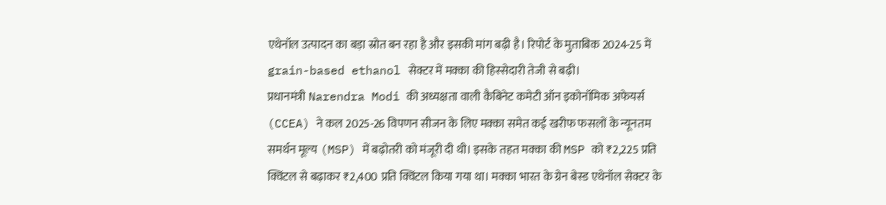एथेनॉल उत्पादन का बड़ा स्रोत बन रहा है और इसकी मांग बढ़ी है। रिपोर्ट के मुताबिक 2024-25 में grain-based ethanol सेक्टर में मक्का की हिस्सेदारी तेजी से बढ़ी।
प्रधानमंत्री Narendra Modi की अध्यक्षता वाली कैबिनेट कमेटी ऑन इकोनॉमिक अफेयर्स (CCEA) ने कल 2025-26 विपणन सीजन के लिए मक्का समेत कई खरीफ फसलों के न्यूनतम समर्थन मूल्य (MSP) में बढ़ोतरी को मंजूरी दी थी। इसके तहत मक्का की MSP को ₹2,225 प्रति क्विंटल से बढ़ाकर ₹2,400 प्रति क्विंटल किया गया था। मक्का भारत के ग्रेन बेस्ड एथेनॉल सेक्टर के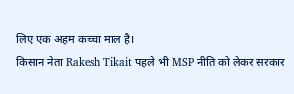लिए एक अहम कच्चा माल है।
किसान नेता Rakesh Tikait पहले भी MSP नीति को लेकर सरकार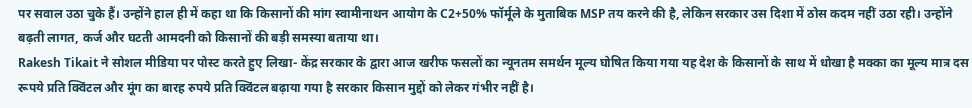पर सवाल उठा चुके हैं। उन्होंने हाल ही में कहा था कि किसानों की मांग स्वामीनाथन आयोग के C2+50% फॉर्मूले के मुताबिक MSP तय करने की है, लेकिन सरकार उस दिशा में ठोस कदम नहीं उठा रही। उन्होंने बढ़ती लागत, कर्ज और घटती आमदनी को किसानों की बड़ी समस्या बताया था।
Rakesh Tikait ने सोशल मीडिया पर पोस्ट करते हुए लिखा- केंद्र सरकार के द्वारा आज खरीफ फसलों का न्यूनतम समर्थन मूल्य घोषित किया गया यह देश के किसानों के साथ में धोखा है मक्का का मूल्य मात्र दस रूपये प्रति क्विंटल और मूंग का बारह रुपये प्रति क्विंटल बढ़ाया गया है सरकार किसान मुद्दों को लेकर गंभीर नहीं है।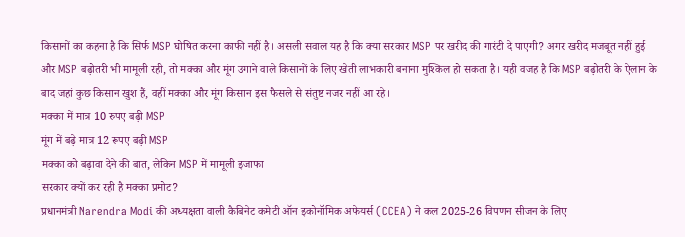किसानों का कहना है कि सिर्फ MSP घोषित करना काफी नहीं है। असली सवाल यह है कि क्या सरकार MSP पर खरीद की गारंटी दे पाएगी? अगर खरीद मजबूत नहीं हुई और MSP बढ़ोतरी भी मामूली रही, तो मक्का और मूंग उगाने वाले किसानों के लिए खेती लाभकारी बनाना मुश्किल हो सकता है। यही वजह है कि MSP बढ़ोतरी के ऐलान के बाद जहां कुछ किसान खुश हैं, वहीं मक्का और मूंग किसान इस फैसले से संतुष्ट नजर नहीं आ रहे।
मक्का में मात्र 10 रुपए बढ़ी MSP
मूंग में बढ़े मात्र 12 रूपए बढ़ी MSP
मक्का को बढ़ावा देने की बात, लेकिन MSP में मामूली इजाफा
सरकार क्यों कर रही है मक्का प्रमोट?
प्रधानमंत्री Narendra Modi की अध्यक्षता वाली कैबिनेट कमेटी ऑन इकोनॉमिक अफेयर्स (CCEA) ने कल 2025-26 विपणन सीजन के लिए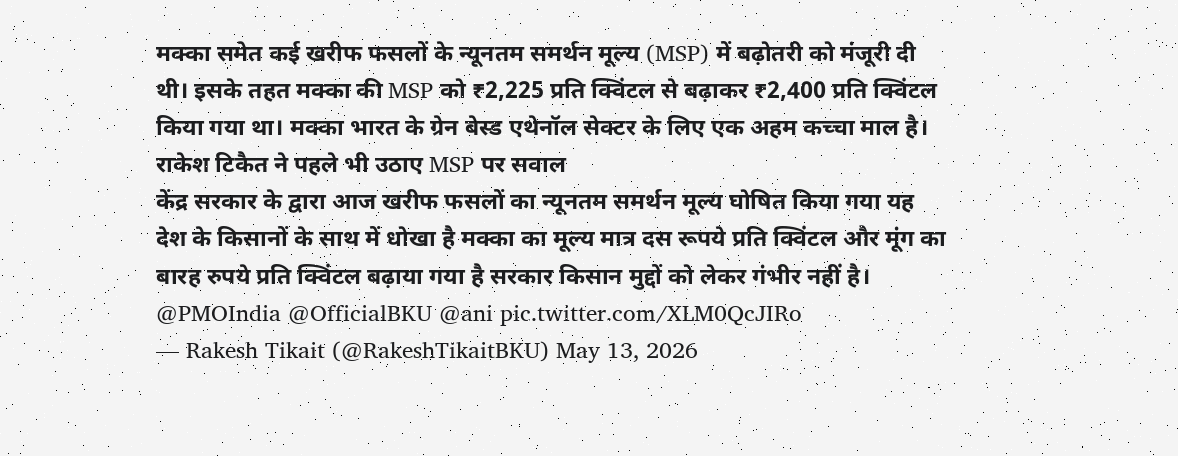मक्का समेत कई खरीफ फसलों के न्यूनतम समर्थन मूल्य (MSP) में बढ़ोतरी को मंजूरी दी थी। इसके तहत मक्का की MSP को ₹2,225 प्रति क्विंटल से बढ़ाकर ₹2,400 प्रति क्विंटल किया गया था। मक्का भारत के ग्रेन बेस्ड एथेनॉल सेक्टर के लिए एक अहम कच्चा माल है।
राकेश टिकैत ने पहले भी उठाए MSP पर सवाल
केंद्र सरकार के द्वारा आज खरीफ फसलों का न्यूनतम समर्थन मूल्य घोषित किया गया यह देश के किसानों के साथ में धोखा है मक्का का मूल्य मात्र दस रूपये प्रति क्विंटल और मूंग का बारह रुपये प्रति क्विंटल बढ़ाया गया है सरकार किसान मुद्दों को लेकर गंभीर नहीं है। @PMOIndia @OfficialBKU @ani pic.twitter.com/XLM0QcJIRo
— Rakesh Tikait (@RakeshTikaitBKU) May 13, 2026